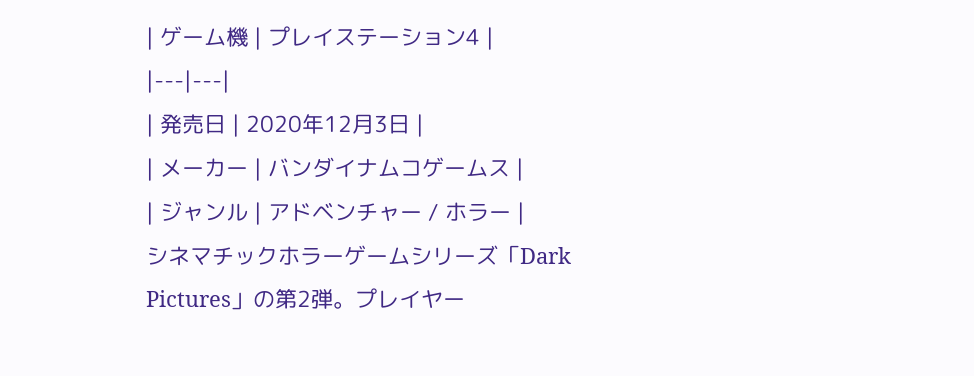| ゲーム機 | プレイステーション4 |
|---|---|
| 発売日 | 2020年12月3日 |
| メーカー | バンダイナムコゲームス |
| ジャンル | アドベンチャー / ホラー |
シネマチックホラーゲームシリーズ「Dark Pictures」の第2弾。プレイヤー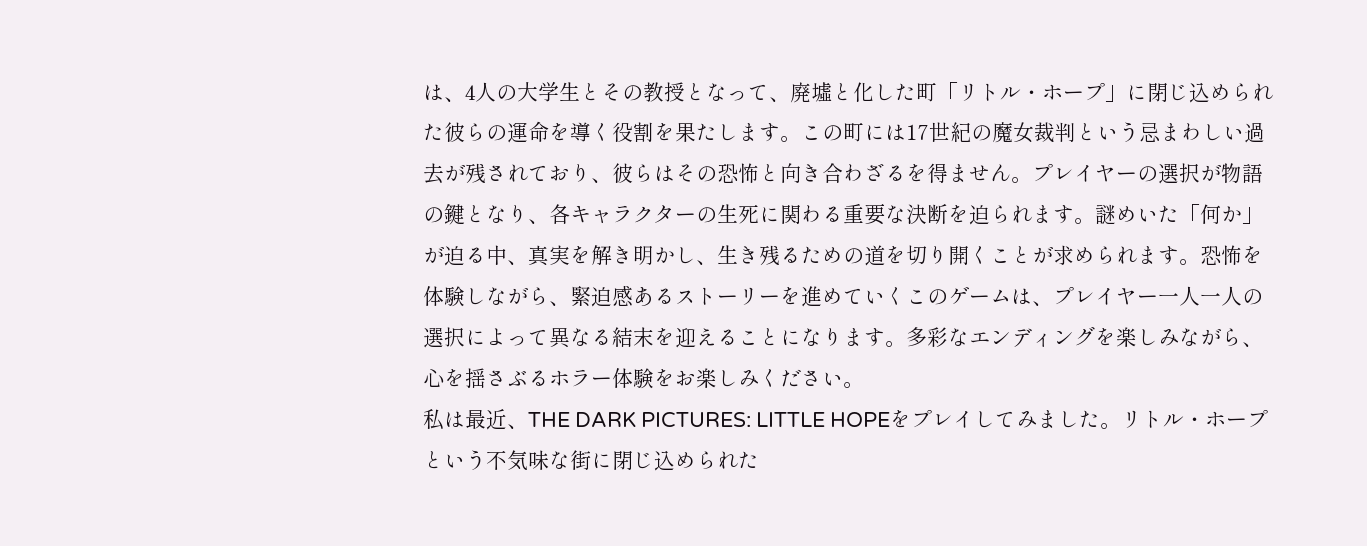は、4人の大学生とその教授となって、廃墟と化した町「リトル・ホープ」に閉じ込められた彼らの運命を導く役割を果たします。この町には17世紀の魔女裁判という忌まわしい過去が残されており、彼らはその恐怖と向き合わざるを得ません。プレイヤーの選択が物語の鍵となり、各キャラクターの生死に関わる重要な決断を迫られます。謎めいた「何か」が迫る中、真実を解き明かし、生き残るための道を切り開くことが求められます。恐怖を体験しながら、緊迫感あるストーリーを進めていくこのゲームは、プレイヤー一人一人の選択によって異なる結末を迎えることになります。多彩なエンディングを楽しみながら、心を揺さぶるホラー体験をお楽しみください。
私は最近、THE DARK PICTURES: LITTLE HOPEをプレイしてみました。リトル・ホープという不気味な街に閉じ込められた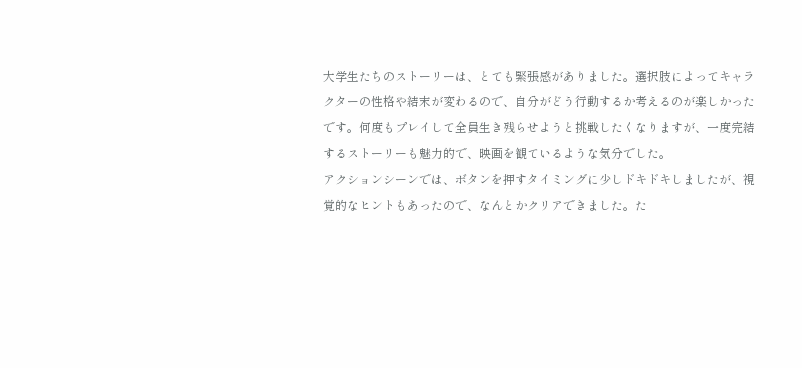大学生たちのストーリーは、とても緊張感がありました。選択肢によってキャラクターの性格や結末が変わるので、自分がどう行動するか考えるのが楽しかったです。何度もプレイして全員生き残らせようと挑戦したくなりますが、一度完結するストーリーも魅力的で、映画を観ているような気分でした。
アクションシーンでは、ボタンを押すタイミングに少しドキドキしましたが、視覚的なヒントもあったので、なんとかクリアできました。た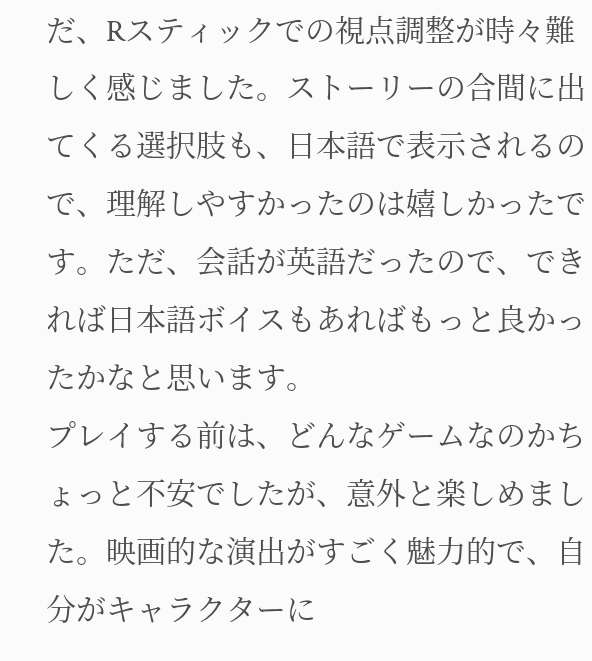だ、Rスティックでの視点調整が時々難しく感じました。ストーリーの合間に出てくる選択肢も、日本語で表示されるので、理解しやすかったのは嬉しかったです。ただ、会話が英語だったので、できれば日本語ボイスもあればもっと良かったかなと思います。
プレイする前は、どんなゲームなのかちょっと不安でしたが、意外と楽しめました。映画的な演出がすごく魅力的で、自分がキャラクターに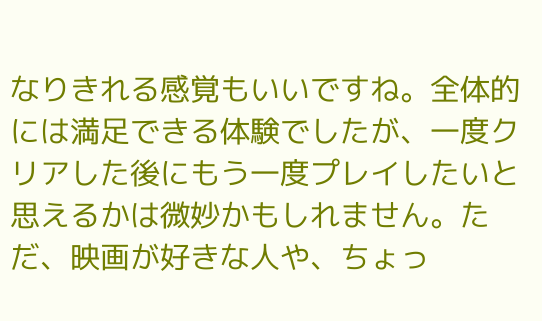なりきれる感覚もいいですね。全体的には満足できる体験でしたが、一度クリアした後にもう一度プレイしたいと思えるかは微妙かもしれません。ただ、映画が好きな人や、ちょっ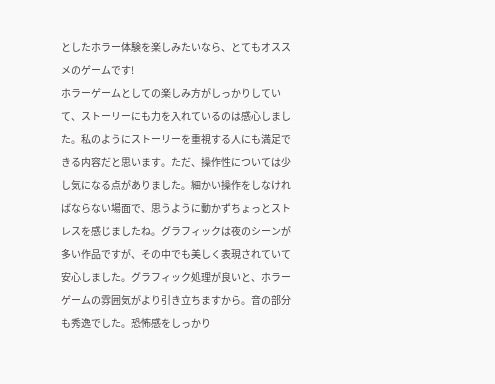としたホラー体験を楽しみたいなら、とてもオススメのゲームです!
ホラーゲームとしての楽しみ方がしっかりしていて、ストーリーにも力を入れているのは感心しました。私のようにストーリーを重視する人にも満足できる内容だと思います。ただ、操作性については少し気になる点がありました。細かい操作をしなければならない場面で、思うように動かずちょっとストレスを感じましたね。グラフィックは夜のシーンが多い作品ですが、その中でも美しく表現されていて安心しました。グラフィック処理が良いと、ホラーゲームの雰囲気がより引き立ちますから。音の部分も秀逸でした。恐怖感をしっかり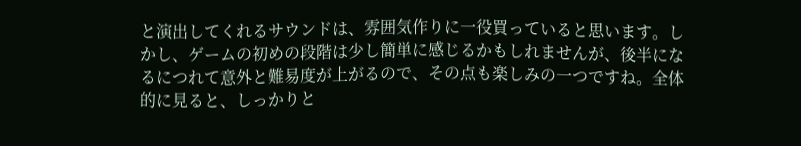と演出してくれるサウンドは、雰囲気作りに一役買っていると思います。しかし、ゲームの初めの段階は少し簡単に感じるかもしれませんが、後半になるにつれて意外と難易度が上がるので、その点も楽しみの一つですね。全体的に見ると、しっかりと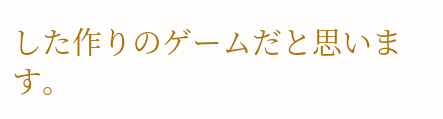した作りのゲームだと思います。